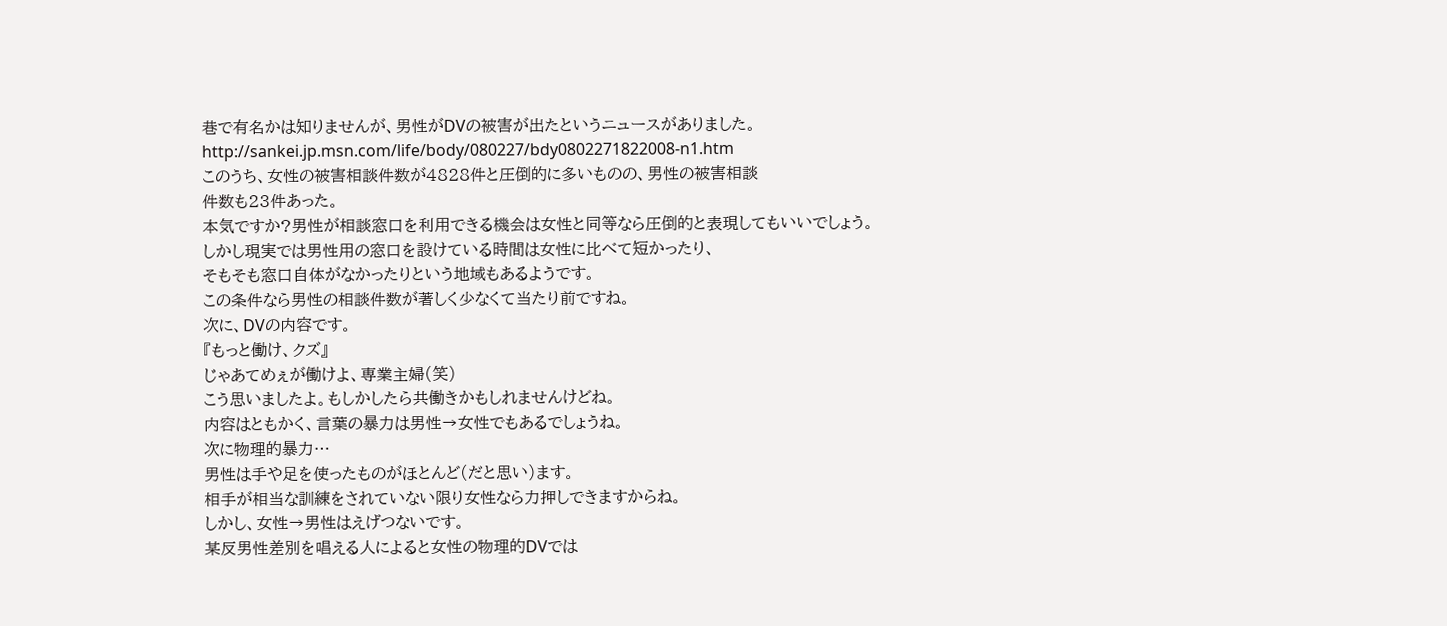巷で有名かは知りませんが、男性がDVの被害が出たというニュースがありました。
http://sankei.jp.msn.com/life/body/080227/bdy0802271822008-n1.htm
このうち、女性の被害相談件数が4828件と圧倒的に多いものの、男性の被害相談
件数も23件あった。
本気ですか?男性が相談窓口を利用できる機会は女性と同等なら圧倒的と表現してもいいでしょう。
しかし現実では男性用の窓口を設けている時間は女性に比べて短かったり、
そもそも窓口自体がなかったりという地域もあるようです。
この条件なら男性の相談件数が著しく少なくて当たり前ですね。
次に、DVの内容です。
『もっと働け、クズ』
じゃあてめぇが働けよ、専業主婦(笑)
こう思いましたよ。もしかしたら共働きかもしれませんけどね。
内容はともかく、言葉の暴力は男性→女性でもあるでしょうね。
次に物理的暴力…
男性は手や足を使ったものがほとんど(だと思い)ます。
相手が相当な訓練をされていない限り女性なら力押しできますからね。
しかし、女性→男性はえげつないです。
某反男性差別を唱える人によると女性の物理的DVでは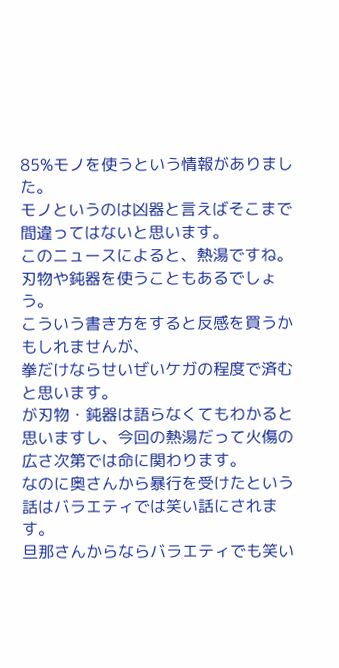85%モノを使うという情報がありました。
モノというのは凶器と言えばそこまで間違ってはないと思います。
このニュースによると、熱湯ですね。刃物や鈍器を使うこともあるでしょう。
こういう書き方をすると反感を買うかもしれませんが、
拳だけならせいぜいケガの程度で済むと思います。
が刃物・鈍器は語らなくてもわかると思いますし、今回の熱湯だって火傷の広さ次第では命に関わります。
なのに奥さんから暴行を受けたという話はバラエティでは笑い話にされます。
旦那さんからならバラエティでも笑い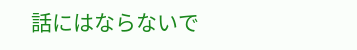話にはならないで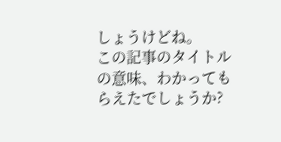しょうけどね。
この記事のタイトルの意味、わかってもらえたでしょうか?